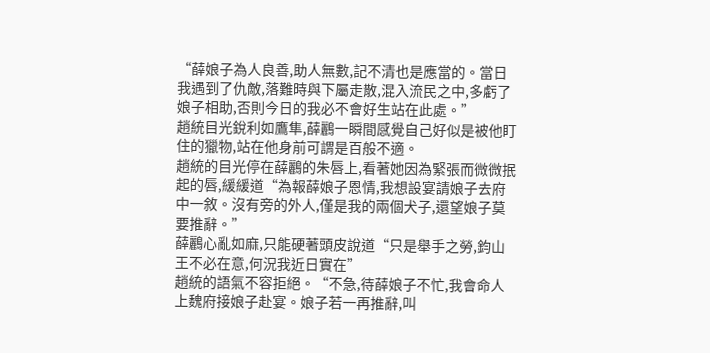“薛娘子為人良善,助人無數,記不清也是應當的。當日我遇到了仇敵,落難時與下屬走散,混入流民之中,多虧了娘子相助,否則今日的我必不會好生站在此處。”
趙統目光銳利如鷹隼,薛鸝一瞬間感覺自己好似是被他盯住的獵物,站在他身前可謂是百般不適。
趙統的目光停在薛鸝的朱唇上,看著她因為緊張而微微抿起的唇,緩緩道“為報薛娘子恩情,我想設宴請娘子去府中一敘。沒有旁的外人,僅是我的兩個犬子,還望娘子莫要推辭。”
薛鸝心亂如麻,只能硬著頭皮說道“只是舉手之勞,鈞山王不必在意,何況我近日實在”
趙統的語氣不容拒絕。“不急,待薛娘子不忙,我會命人上魏府接娘子赴宴。娘子若一再推辭,叫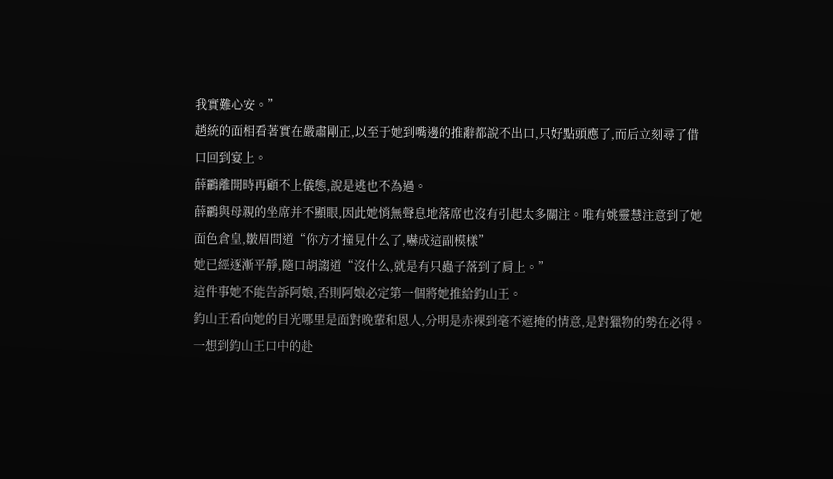我實難心安。”
趙統的面相看著實在嚴肅剛正,以至于她到嘴邊的推辭都說不出口,只好點頭應了,而后立刻尋了借口回到宴上。
薛鸝離開時再顧不上儀態,說是逃也不為過。
薛鸝與母親的坐席并不顯眼,因此她悄無聲息地落席也沒有引起太多關注。唯有姚靈慧注意到了她面色倉皇,皺眉問道“你方才撞見什么了,嚇成這副模樣”
她已經逐漸平靜,隨口胡謅道“沒什么,就是有只蟲子落到了肩上。”
這件事她不能告訴阿娘,否則阿娘必定第一個將她推給鈞山王。
鈞山王看向她的目光哪里是面對晚輩和恩人,分明是赤裸到毫不遮掩的情意,是對獵物的勢在必得。
一想到鈞山王口中的赴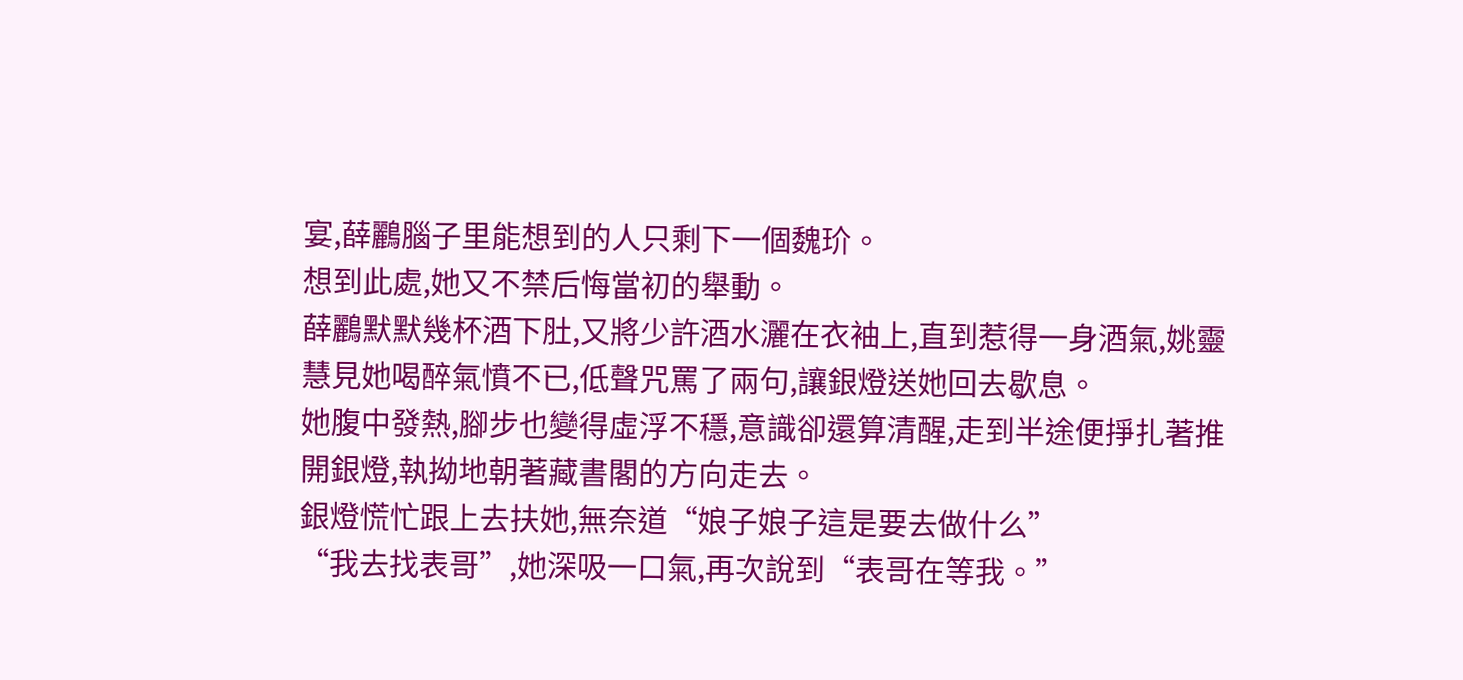宴,薛鸝腦子里能想到的人只剩下一個魏玠。
想到此處,她又不禁后悔當初的舉動。
薛鸝默默幾杯酒下肚,又將少許酒水灑在衣袖上,直到惹得一身酒氣,姚靈慧見她喝醉氣憤不已,低聲咒罵了兩句,讓銀燈送她回去歇息。
她腹中發熱,腳步也變得虛浮不穩,意識卻還算清醒,走到半途便掙扎著推開銀燈,執拗地朝著藏書閣的方向走去。
銀燈慌忙跟上去扶她,無奈道“娘子娘子這是要去做什么”
“我去找表哥”,她深吸一口氣,再次說到“表哥在等我。”